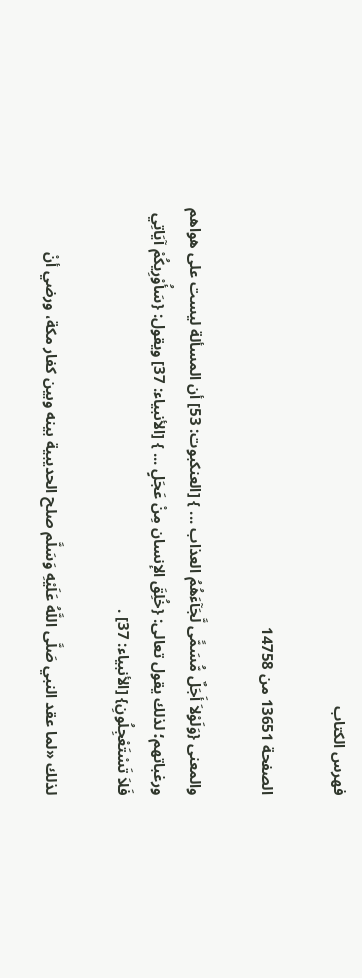فهرس الكتاب

الصفحة 13651 من 14758

والمعنى {وَلَوْلاَ أَجَلٌ مُّسَمًّى لَّجَآءَهُمُ العذاب ... } [العنكبوت: 53] أن المسألة ليست على هواهم ورغباتهم؛ لذلك يقول تعالى: {خُلِقَ الإنسان مِنْ عَجَلٍ ... } [الأنبياء: 37] ويقول: {سَأُوْرِيكُمْ آيَاتِي فَلاَ تَسْتَعْجِلُونِ} [الأنبياء: 37] .

لذلك «لما عقد النبي صَلَّى اللَّهُ عَلَيْهِ وَسَلَّم صلح الحديبية بينه وبين كفار مكة، ورضي أنْ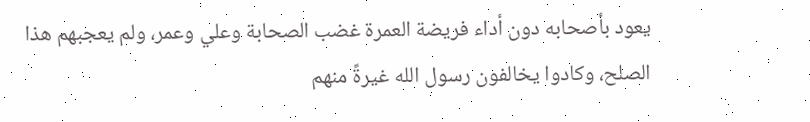يعود بأصحابه دون أداء فريضة العمرة غضب الصحابة وعلي وعمر، ولم يعجبهم هذا الصلح، وكادوا يخالفون رسول الله غيرةً منهم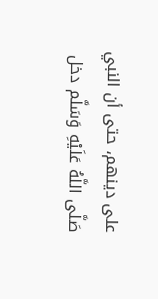على دينهم، حتى أن النبي صَلَّى اللَّهُ عَلَيْهِ وَسَلَّم دخل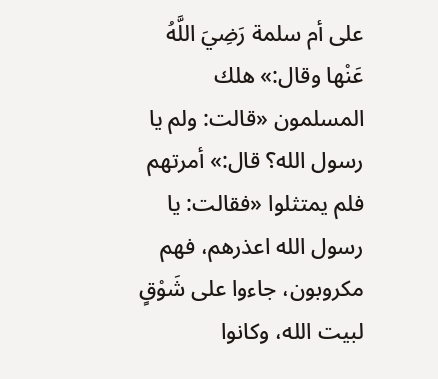على أم سلمة رَضِيَ اللَّهُ عَنْها وقال:» هلك المسلمون «قالت: ولم يا رسول الله؟ قال:» أمرتهم فلم يمتثلوا «فقالت: يا رسول الله اعذرهم، فهم مكروبون، جاءوا على شَوْقٍ لبيت الله، وكانوا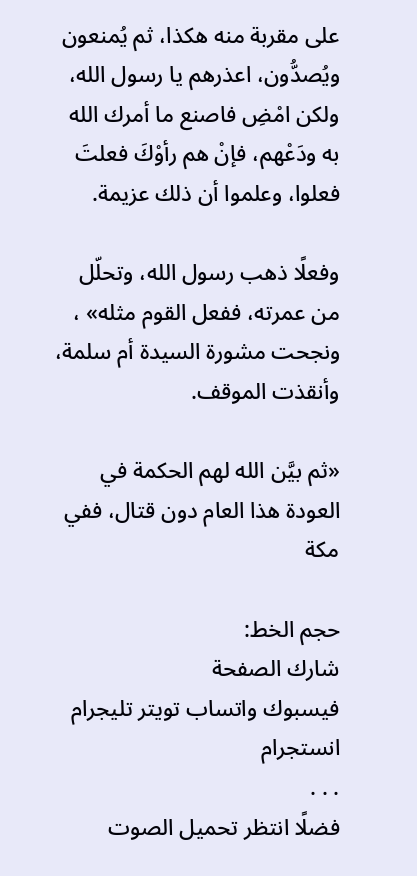على مقربة منه هكذا، ثم يُمنعون ويُصدُّون، اعذرهم يا رسول الله، ولكن امْضِ فاصنع ما أمرك الله به ودَعْهم، فإنْ هم رأوْكَ فعلتَ فعلوا، وعلموا أن ذلك عزيمة.

وفعلًا ذهب رسول الله، وتحلّل من عمرته، ففعل القوم مثله» ، ونجحت مشورة السيدة أم سلمة، وأنقذت الموقف.

«ثم بيَّن الله لهم الحكمة في العودة هذا العام دون قتال، ففي مكة

حجم الخط:
شارك الصفحة
فيسبوك واتساب تويتر تليجرام انستجرام
. . .
فضلًا انتظر تحميل الصوت